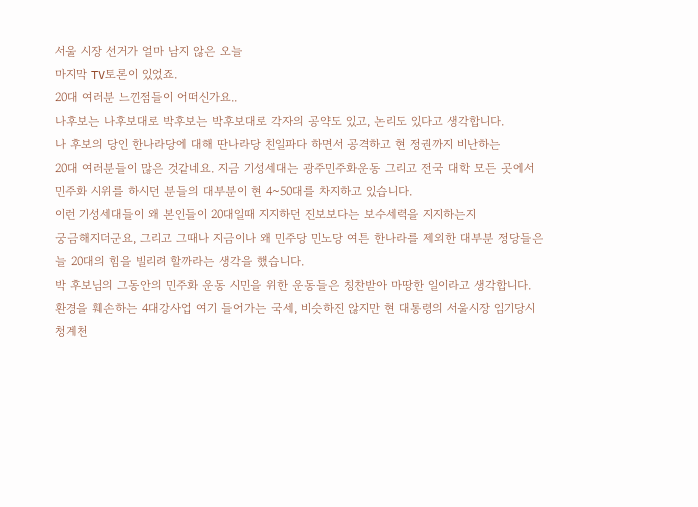서울 시장 선거가 얼마 남지 않은 오늘
마지막 TV토론이 있었죠.
20대 여러분 느낀점들이 어떠신가요..
나후보는 나후보대로 박후보는 박후보대로 각자의 공약도 있고, 논리도 있다고 생각합니다.
나 후보의 당인 한나라당에 대해 딴나라당 친일파다 하면서 공격하고 현 정권까지 비난하는
20대 여러분들이 많은 것같네요. 지금 기성세대는 광주민주화운동 그리고 전국 대학 모든 곳에서
민주화 시위를 하시던 분들의 대부분이 현 4~50대를 차지하고 있습니다.
이런 기성세대들이 왜 본인들이 20대일때 지지하던 진보보다는 보수세력을 지지하는지
궁금해지더군요, 그리고 그때나 지금이나 왜 민주당 민노당 여튼 한나라를 제외한 대부분 정당들은
늘 20대의 힘을 빌리려 할까라는 생각을 했습니다.
박 후보님의 그동안의 민주화 운동 시민을 위한 운동들은 칭찬받아 마땅한 일이라고 생각합니다.
환경을 훼손하는 4대강사업 여기 들어가는 국세, 비슷하진 않지만 현 대통령의 서울시장 임기당시
청계천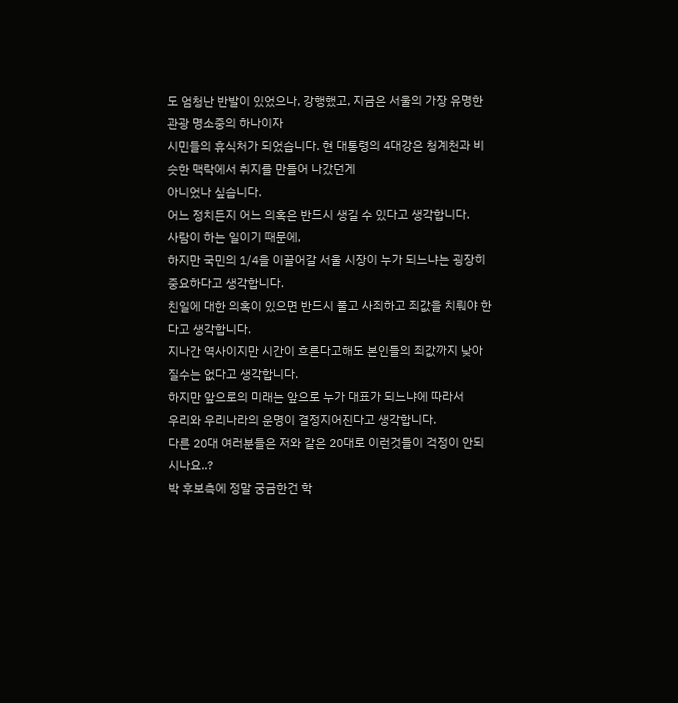도 엄청난 반발이 있었으나, 강행했고, 지금은 서울의 가장 유명한 관광 명소중의 하나이자
시민들의 휴식처가 되었습니다. 현 대통령의 4대강은 청계천과 비슷한 맥락에서 취지를 만들어 나갔던게
아니었나 싶습니다.
어느 정치든지 어느 의혹은 반드시 생길 수 있다고 생각합니다.
사람이 하는 일이기 때문에,
하지만 국민의 1/4을 이끌어갈 서울 시장이 누가 되느냐는 굉장히 중요하다고 생각합니다.
친일에 대한 의혹이 있으면 반드시 풀고 사죄하고 죄값을 치뤄야 한다고 생각합니다.
지나간 역사이지만 시간이 흐른다고해도 본인들의 죄값까지 낮아질수는 없다고 생각합니다.
하지만 앞으로의 미래는 앞으로 누가 대표가 되느냐에 따라서
우리와 우리나라의 운명이 결정지어진다고 생각합니다.
다른 20대 여러분들은 저와 같은 20대로 이런것들이 걱정이 안되시나요..?
박 후보측에 정말 궁금한건 학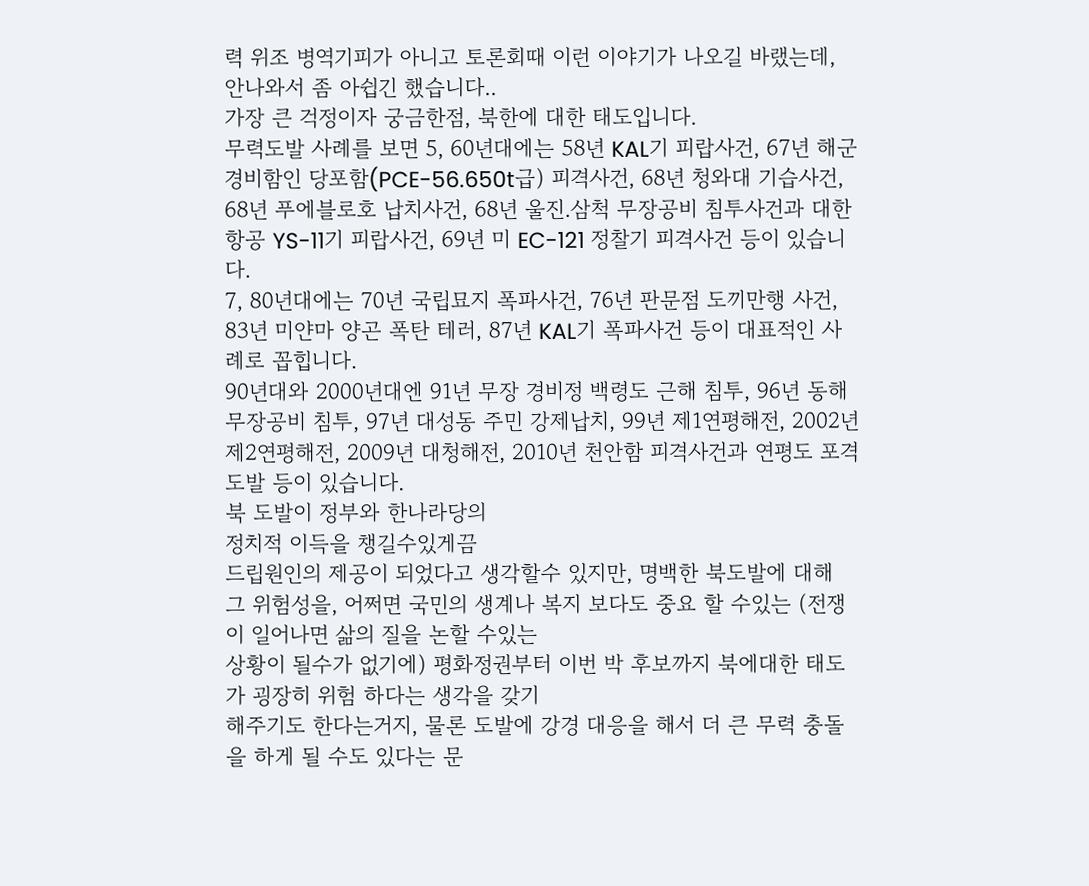력 위조 병역기피가 아니고 토론회때 이런 이야기가 나오길 바랬는데,
안나와서 좀 아쉽긴 했습니다..
가장 큰 걱정이자 궁금한점, 북한에 대한 태도입니다.
무력도발 사례를 보면 5, 60년대에는 58년 KAL기 피랍사건, 67년 해군 경비함인 당포함(PCE-56.650t급) 피격사건, 68년 청와대 기습사건, 68년 푸에블로호 납치사건, 68년 울진.삼척 무장공비 침투사건과 대한항공 YS-11기 피랍사건, 69년 미 EC-121 정찰기 피격사건 등이 있습니다.
7, 80년대에는 70년 국립묘지 폭파사건, 76년 판문점 도끼만행 사건, 83년 미얀마 양곤 폭탄 테러, 87년 KAL기 폭파사건 등이 대표적인 사례로 꼽힙니다.
90년대와 2000년대엔 91년 무장 경비정 백령도 근해 침투, 96년 동해 무장공비 침투, 97년 대성동 주민 강제납치, 99년 제1연평해전, 2002년 제2연평해전, 2009년 대청해전, 2010년 천안함 피격사건과 연평도 포격도발 등이 있습니다.
북 도발이 정부와 한나라당의
정치적 이득을 챙길수있게끔
드립원인의 제공이 되었다고 생각할수 있지만, 명백한 북도발에 대해
그 위험성을, 어쩌면 국민의 생계나 복지 보다도 중요 할 수있는 (전쟁이 일어나면 삶의 질을 논할 수있는
상황이 될수가 없기에) 평화정권부터 이번 박 후보까지 북에대한 태도가 굉장히 위험 하다는 생각을 갖기
해주기도 한다는거지, 물론 도발에 강경 대응을 해서 더 큰 무력 충돌을 하게 될 수도 있다는 문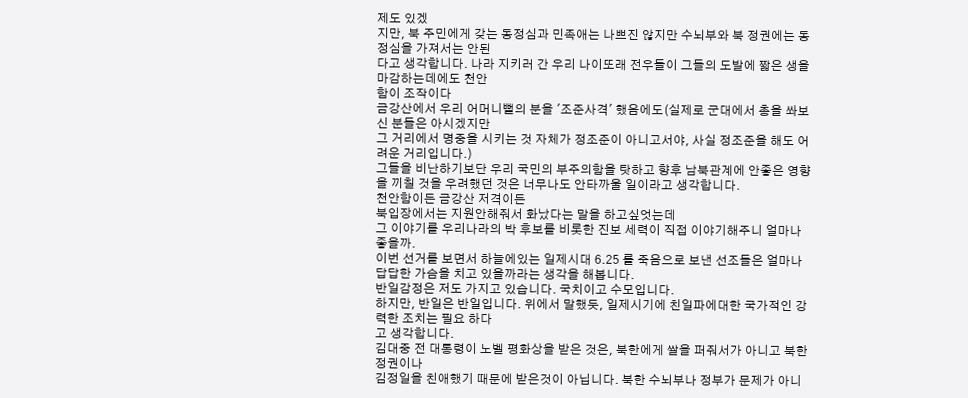제도 있겠
지만, 북 주민에게 갖는 동정심과 민족애는 나쁘진 않지만 수뇌부와 북 정권에는 동정심을 가져서는 안된
다고 생각합니다. 나라 지키러 간 우리 나이또래 전우들이 그들의 도발에 짧은 생을 마감하는데에도 천안
함이 조작이다
금강산에서 우리 어머니뻘의 분을 '조준사격' 했음에도(실제로 군대에서 총을 쏴보신 분들은 아시겠지만
그 거리에서 명중을 시키는 것 자체가 정조준이 아니고서야, 사실 정조준을 해도 어려운 거리입니다.)
그들을 비난하기보단 우리 국민의 부주의함을 탓하고 향후 남북관계에 안좋은 영향을 끼칠 것을 우려했던 것은 너무나도 안타까울 일이라고 생각합니다.
천안함이든 금강산 저격이든
북입장에서는 지원안해줘서 화났다는 말을 하고싶엇는데
그 이야기를 우리나라의 박 후보를 비롯한 진보 세력이 직접 이야기해주니 얼마나 좋을까.
이번 선거를 보면서 하늘에있는 일제시대 6.25 를 죽음으로 보낸 선조들은 얼마나 답답한 가슴을 치고 있을까라는 생각을 해봅니다.
반일감정은 저도 가지고 있습니다. 국치이고 수모입니다.
하지만, 반일은 반일입니다. 위에서 말했듯, 일제시기에 친일파에대한 국가적인 강력한 조치는 필요 하다
고 생각합니다.
김대중 전 대통령이 노벨 평화상을 받은 것은, 북한에게 쌀을 퍼줘서가 아니고 북한 정권이나
김정일을 친애했기 때문에 받은것이 아닙니다. 북한 수뇌부나 정부가 문제가 아니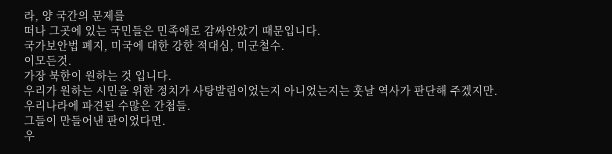라, 양 국간의 문제를
떠나 그곳에 있는 국민들은 민족애로 감싸안았기 때문입니다.
국가보안법 폐지, 미국에 대한 강한 적대심, 미군철수.
이모든것.
가장 북한이 원하는 것 입니다.
우리가 원하는 시민을 위한 정치가 사탕발림이었는지 아니었는지는 훗날 역사가 판단해 주겠지만.
우리나라에 파견된 수많은 간첩들.
그들이 만들어낸 판이었다면.
우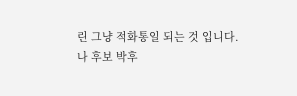린 그냥 적화통일 되는 것 입니다.
나 후보 박후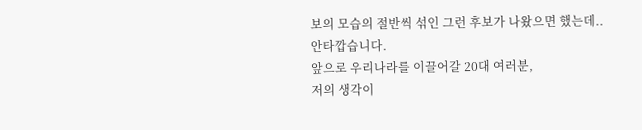보의 모습의 절반씩 섞인 그런 후보가 나왔으면 했는데..
안타깝습니다.
앞으로 우리나라를 이끌어갈 20대 여러분,
저의 생각이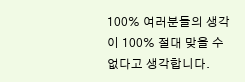100% 여러분들의 생각이 100% 절대 맞을 수 없다고 생각합니다.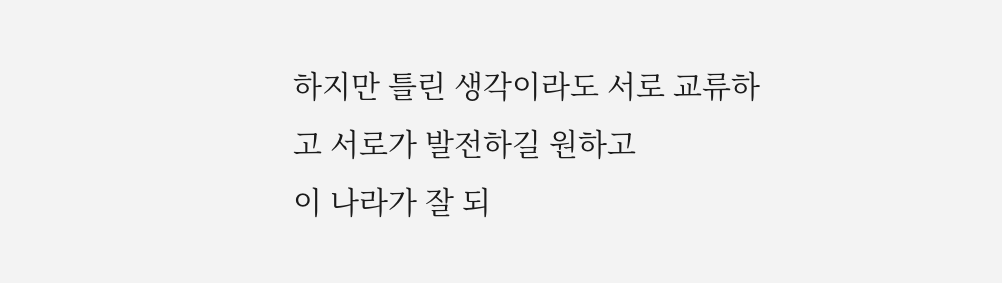하지만 틀린 생각이라도 서로 교류하고 서로가 발전하길 원하고
이 나라가 잘 되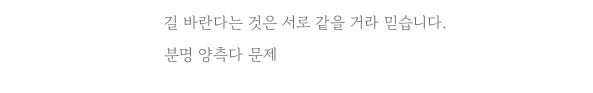길 바란다는 것은 서로 같을 거라 믿습니다.
분명 양측다 문제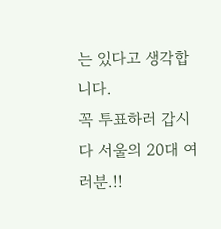는 있다고 생각합니다.
꼭 투표하러 갑시다 서울의 20대 여러분.!!